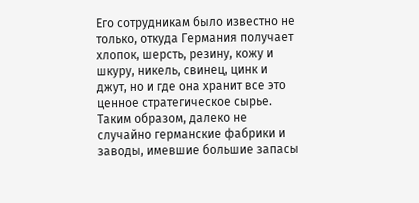Его сотрудникам было известно не только, откуда Германия получает хлопок, шерсть, резину, кожу и шкуру, никель, свинец, цинк и джут, но и где она хранит все это ценное стратегическое сырье. Таким образом, далеко не случайно германские фабрики и заводы, имевшие большие запасы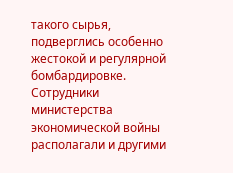такого сырья, подверглись особенно жестокой и регулярной бомбардировке.
Сотрудники министерства экономической войны располагали и другими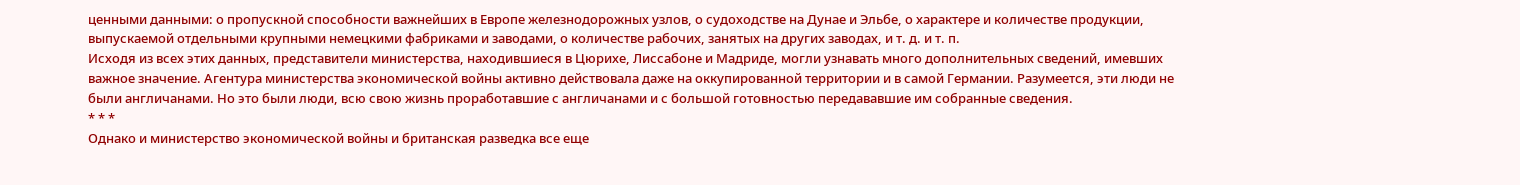ценными данными: о пропускной способности важнейших в Европе железнодорожных узлов, о судоходстве на Дунае и Эльбе, о характере и количестве продукции, выпускаемой отдельными крупными немецкими фабриками и заводами, о количестве рабочих, занятых на других заводах, и т. д. и т. п.
Исходя из всех этих данных, представители министерства, находившиеся в Цюрихе, Лиссабоне и Мадриде, могли узнавать много дополнительных сведений, имевших важное значение. Агентура министерства экономической войны активно действовала даже на оккупированной территории и в самой Германии. Разумеется, эти люди не были англичанами. Но это были люди, всю свою жизнь проработавшие с англичанами и с большой готовностью передававшие им собранные сведения.
* * *
Однако и министерство экономической войны и британская разведка все еще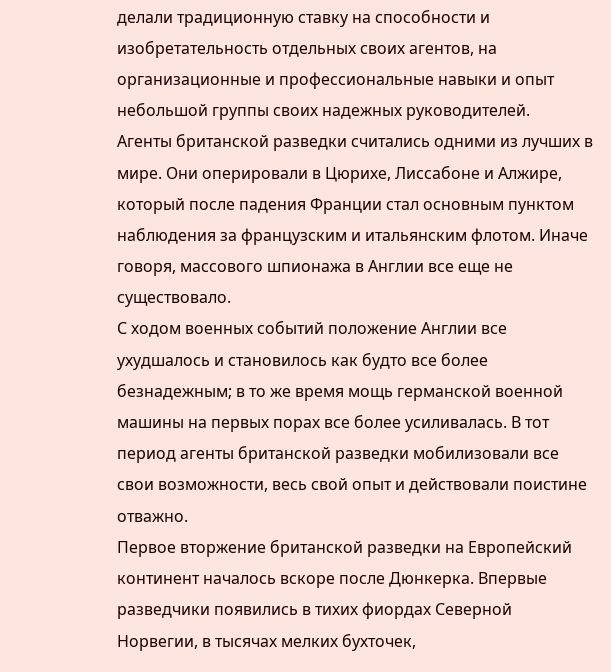делали традиционную ставку на способности и изобретательность отдельных своих агентов, на организационные и профессиональные навыки и опыт небольшой группы своих надежных руководителей.
Агенты британской разведки считались одними из лучших в мире. Они оперировали в Цюрихе, Лиссабоне и Алжире, который после падения Франции стал основным пунктом наблюдения за французским и итальянским флотом. Иначе говоря, массового шпионажа в Англии все еще не существовало.
С ходом военных событий положение Англии все ухудшалось и становилось как будто все более безнадежным; в то же время мощь германской военной машины на первых порах все более усиливалась. В тот период агенты британской разведки мобилизовали все свои возможности, весь свой опыт и действовали поистине отважно.
Первое вторжение британской разведки на Европейский континент началось вскоре после Дюнкерка. Впервые разведчики появились в тихих фиордах Северной Норвегии, в тысячах мелких бухточек,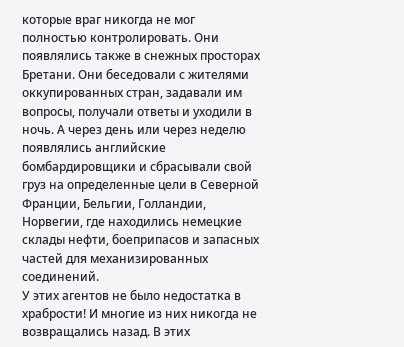которые враг никогда не мог полностью контролировать. Они появлялись также в снежных просторах Бретани. Они беседовали с жителями оккупированных стран, задавали им вопросы, получали ответы и уходили в ночь. А через день или через неделю появлялись английские бомбардировщики и сбрасывали свой груз на определенные цели в Северной Франции, Бельгии, Голландии, Норвегии, где находились немецкие склады нефти, боеприпасов и запасных частей для механизированных соединений.
У этих агентов не было недостатка в храбрости! И многие из них никогда не возвращались назад. В этих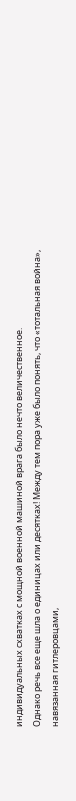индивидуальных схватках с мощной военной машиной врага было нечто величественное.
Однако речь все еще шла о единицах или десятках! Между тем пора уже было понять, что «тотальная война», навязанная гитлеровцами,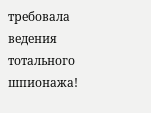требовала ведения тотального шпионажа!